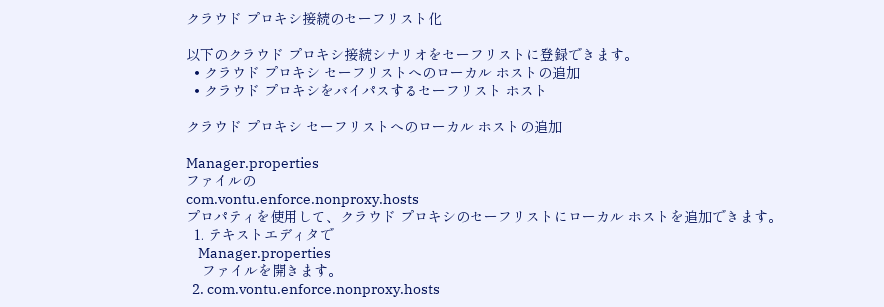クラウド プロキシ接続のセーフリスト化

以下のクラウド プロキシ接続シナリオをセーフリストに登録できます。
  • クラウド プロキシ セーフリストへのローカル ホストの追加
  • クラウド プロキシをバイパスするセーフリスト ホスト

クラウド プロキシ セーフリストへのローカル ホストの追加

Manager.properties
ファイルの
com.vontu.enforce.nonproxy.hosts
プロパティを使用して、クラウド プロキシのセーフリストにローカル ホストを追加できます。
  1. テキストエディタで
    Manager.properties
    ファイルを開きます。
  2. com.vontu.enforce.nonproxy.hosts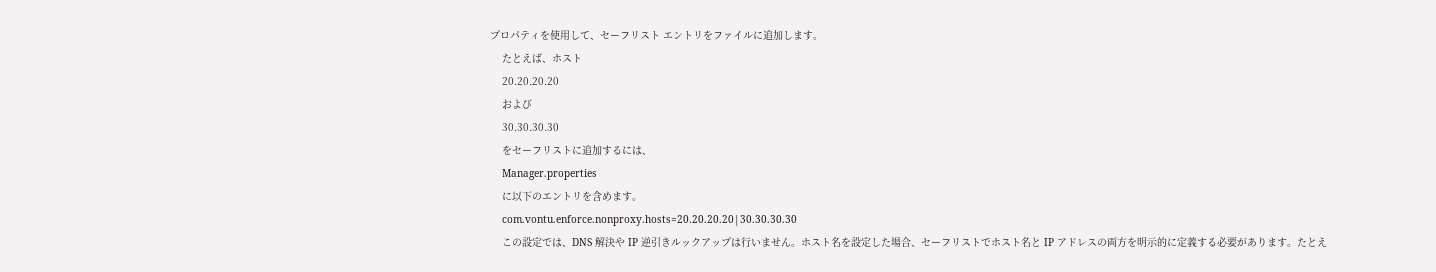プロパティを使用して、セーフリスト エントリをファイルに追加します。
    たとえば、ホスト
    20.20.20.20
    および
    30.30.30.30
    をセーフリストに追加するには、
    Manager.properties
    に以下のエントリを含めます。
    com.vontu.enforce.nonproxy.hosts=20.20.20.20|30.30.30.30
    この設定では、DNS 解決や IP 逆引きルックアップは行いません。ホスト名を設定した場合、セーフリストでホスト名と IP アドレスの両方を明示的に定義する必要があります。たとえ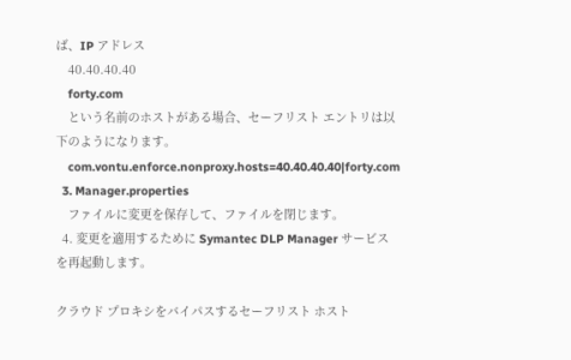ば、IP アドレス
    40.40.40.40
    forty.com
    という名前のホストがある場合、セーフリスト エントリは以下のようになります。
    com.vontu.enforce.nonproxy.hosts=40.40.40.40|forty.com
  3. Manager.properties
    ファイルに変更を保存して、ファイルを閉じます。
  4. 変更を適用するために Symantec DLP Manager サービスを再起動します。

クラウド プロキシをバイパスするセーフリスト ホスト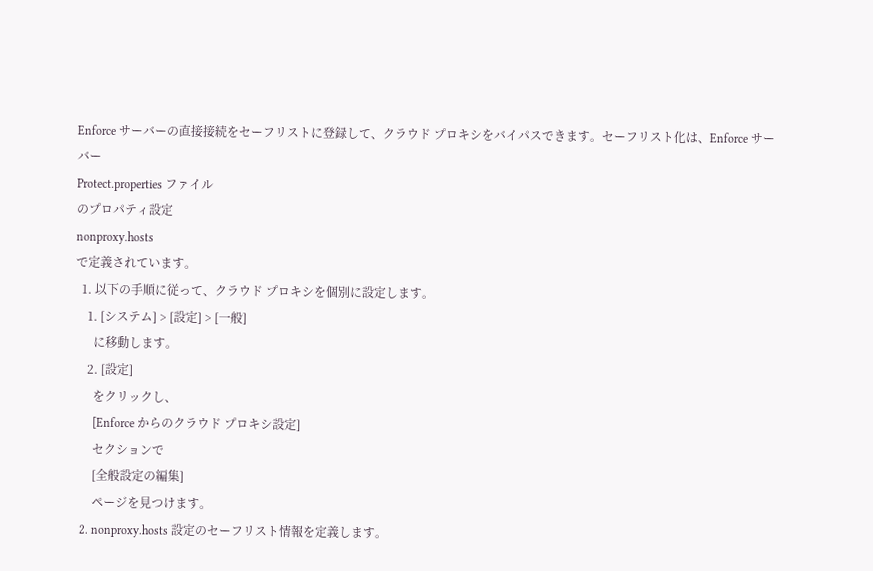Enforce サーバーの直接接続をセーフリストに登録して、クラウド プロキシをバイパスできます。セーフリスト化は、Enforce サーバー
Protect.properties ファイル
のプロパティ設定
nonproxy.hosts
で定義されています。
  1. 以下の手順に従って、クラウド プロキシを個別に設定します。
    1. [システム] > [設定] > [一般]
      に移動します。
    2. [設定]
      をクリックし、
      [Enforce からのクラウド プロキシ設定]
      セクションで
      [全般設定の編集]
      ページを見つけます。
  2. nonproxy.hosts 設定のセーフリスト情報を定義します。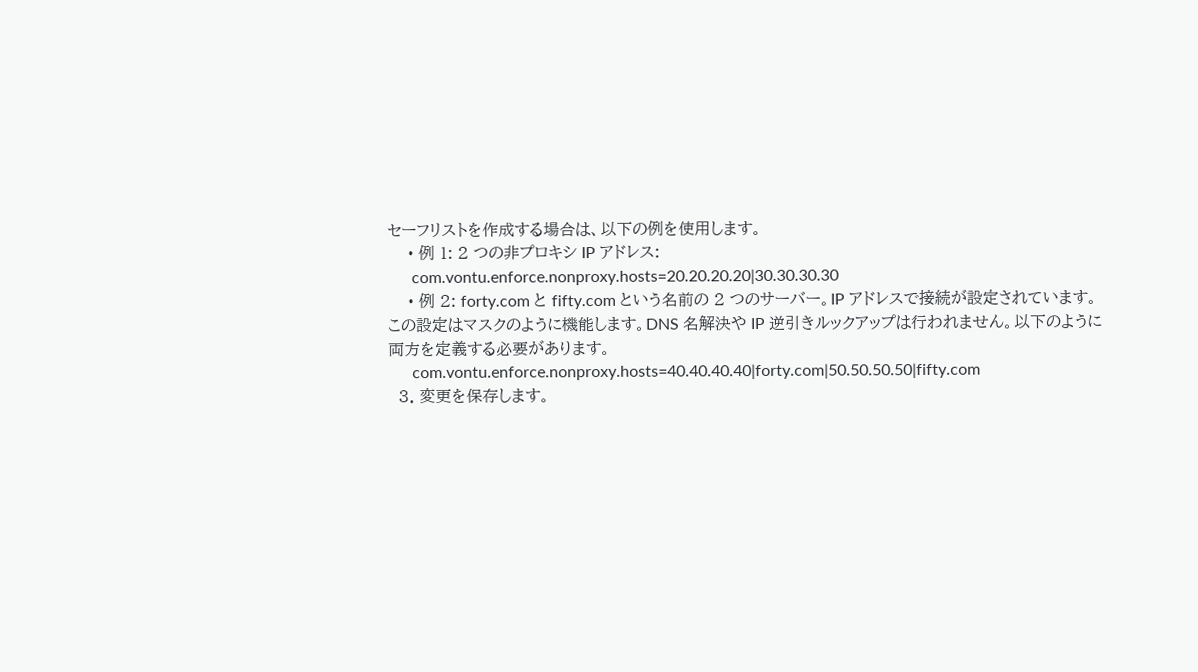セーフリストを作成する場合は、以下の例を使用します。
    • 例 1: 2 つの非プロキシ IP アドレス:
      com.vontu.enforce.nonproxy.hosts=20.20.20.20|30.30.30.30
    • 例 2: forty.com と fifty.com という名前の 2 つのサーバー。IP アドレスで接続が設定されています。この設定はマスクのように機能します。DNS 名解決や IP 逆引きルックアップは行われません。以下のように両方を定義する必要があります。
      com.vontu.enforce.nonproxy.hosts=40.40.40.40|forty.com|50.50.50.50|fifty.com
  3. 変更を保存します。